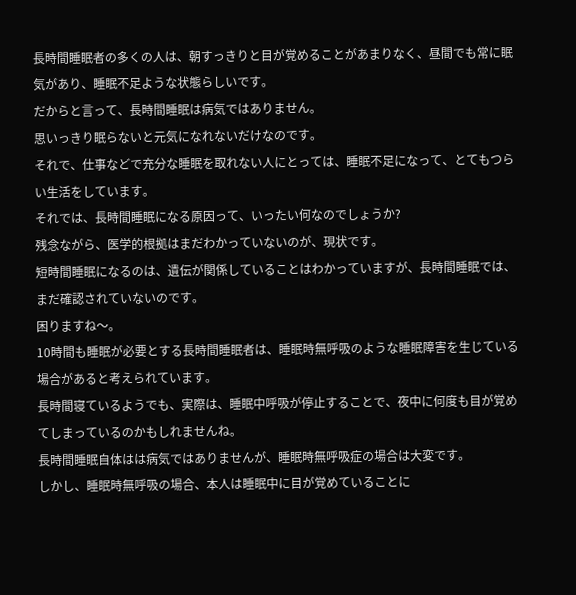長時間睡眠者の多くの人は、朝すっきりと目が覚めることがあまりなく、昼間でも常に眠気があり、睡眠不足ような状態らしいです。
だからと言って、長時間睡眠は病気ではありません。
思いっきり眠らないと元気になれないだけなのです。
それで、仕事などで充分な睡眠を取れない人にとっては、睡眠不足になって、とてもつらい生活をしています。
それでは、長時間睡眠になる原因って、いったい何なのでしょうか?
残念ながら、医学的根拠はまだわかっていないのが、現状です。
短時間睡眠になるのは、遺伝が関係していることはわかっていますが、長時間睡眠では、まだ確認されていないのです。
困りますね〜。
10時間も睡眠が必要とする長時間睡眠者は、睡眠時無呼吸のような睡眠障害を生じている場合があると考えられています。
長時間寝ているようでも、実際は、睡眠中呼吸が停止することで、夜中に何度も目が覚めてしまっているのかもしれませんね。
長時間睡眠自体はは病気ではありませんが、睡眠時無呼吸症の場合は大変です。
しかし、睡眠時無呼吸の場合、本人は睡眠中に目が覚めていることに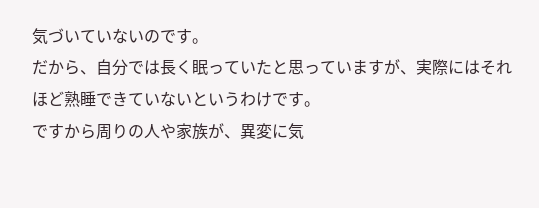気づいていないのです。
だから、自分では長く眠っていたと思っていますが、実際にはそれほど熟睡できていないというわけです。
ですから周りの人や家族が、異変に気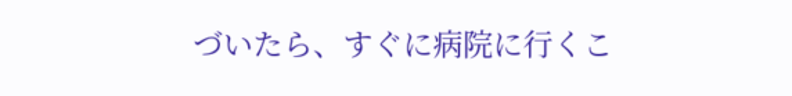づいたら、すぐに病院に行くこ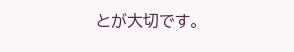とが大切です。